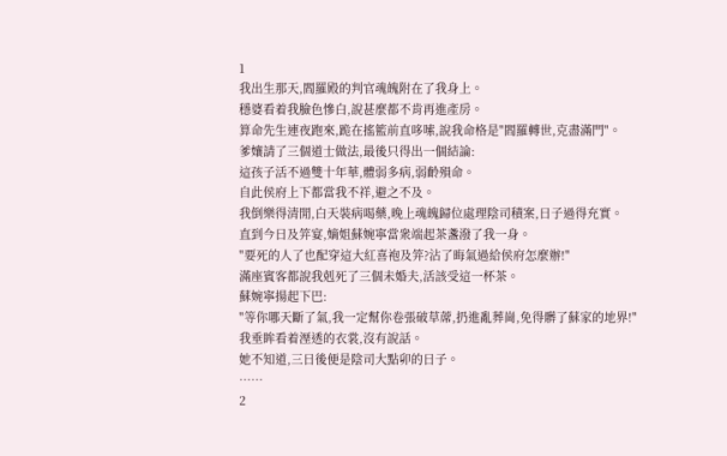1
我出生那天,閻羅殿的判官魂魄附在了我身上。
穩婆看着我臉色慘白,說甚麼都不肯再進產房。
算命先生連夜跑來,跪在搖籃前直哆嗦,說我命格是"閻羅轉世,克盡滿門"。
爹孃請了三個道士做法,最後只得出一個結論:
這孩子活不過雙十年華,體弱多病,弱齡殞命。
自此侯府上下都當我不祥,避之不及。
我倒樂得清閒,白天裝病喝藥,晚上魂魄歸位處理陰司積案,日子過得充實。
直到今日及笄宴,嫡姐蘇婉寧當衆端起茶盞潑了我一身。
"要死的人了也配穿這大紅喜袍及笄?沾了晦氣過給侯府怎麼辦!"
滿座賓客都說我剋死了三個未婚夫,活該受這一杯茶。
蘇婉寧揚起下巴:
"等你哪天斷了氣,我一定幫你卷張破草蓆,扔進亂葬崗,免得髒了蘇家的地界!"
我垂眸看着溼透的衣裳,沒有說話。
她不知道,三日後便是陰司大點卯的日子。
……
2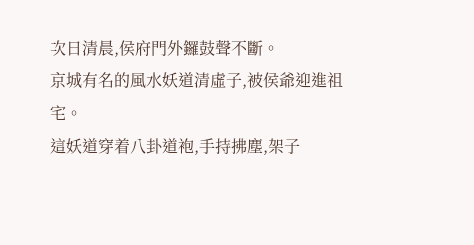次日清晨,侯府門外鑼鼓聲不斷。
京城有名的風水妖道清虛子,被侯爺迎進祖宅。
這妖道穿着八卦道袍,手持拂塵,架子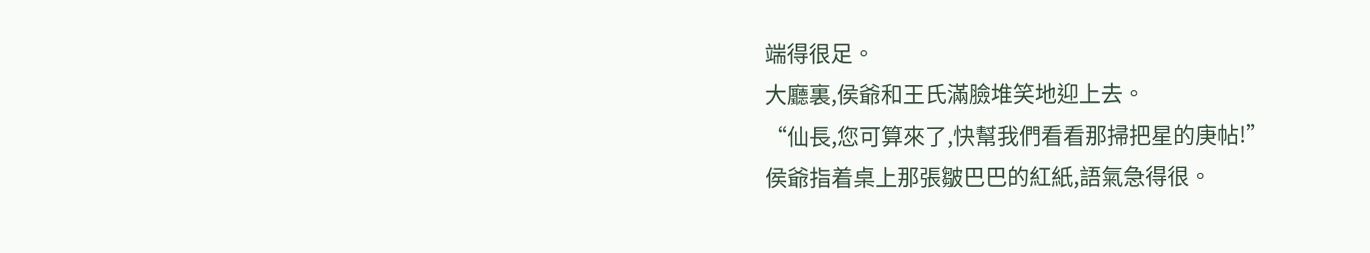端得很足。
大廳裏,侯爺和王氏滿臉堆笑地迎上去。
“仙長,您可算來了,快幫我們看看那掃把星的庚帖!”
侯爺指着桌上那張皺巴巴的紅紙,語氣急得很。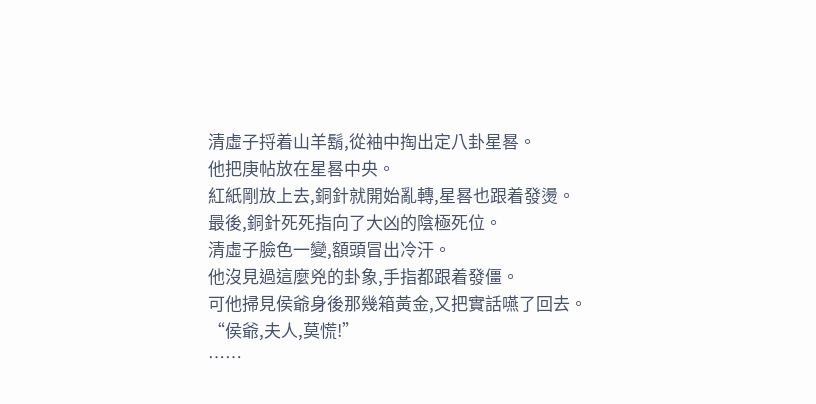清虛子捋着山羊鬍,從袖中掏出定八卦星晷。
他把庚帖放在星晷中央。
紅紙剛放上去,銅針就開始亂轉,星晷也跟着發燙。
最後,銅針死死指向了大凶的陰極死位。
清虛子臉色一變,額頭冒出冷汗。
他沒見過這麼兇的卦象,手指都跟着發僵。
可他掃見侯爺身後那幾箱黃金,又把實話嚥了回去。
“侯爺,夫人,莫慌!”
……